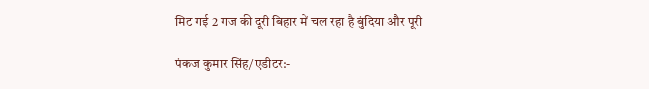मिट गई 2 गज की दूरी बिहार में चल रहा है बुंदिया और पूरी

पंकज कुमार सिंह/एडीटर:-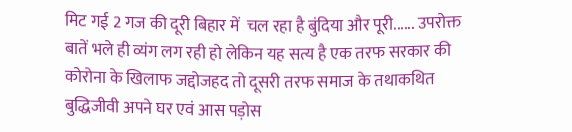मिट गई 2 गज की दूरी बिहार में  चल रहा है बुंदिया और पूरी...... उपरोक्त बातें भले ही व्यंग लग रही हो लेकिन यह सत्य है एक तरफ सरकार की कोरोना के खिलाफ जद्दोजहद तो दूसरी तरफ समाज के तथाकथित बुद्धिजीवी अपने घर एवं आस पड़ोस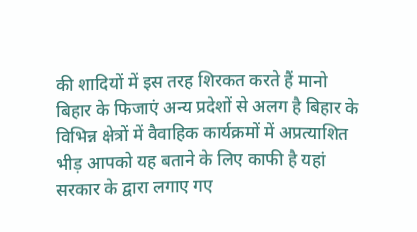की शादियों में इस तरह शिरकत करते हैं मानो बिहार के फिजाएं अन्य प्रदेशों से अलग है बिहार के विभिन्न क्षेत्रों में वैवाहिक कार्यक्रमों में अप्रत्याशित भीड़ आपको यह बताने के लिए काफी है यहां सरकार के द्वारा लगाए गए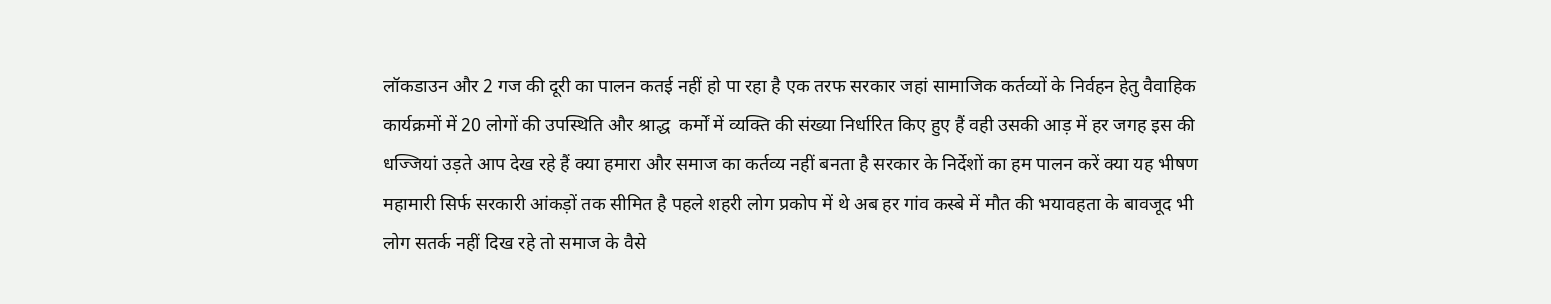लॉकडाउन और 2 गज की दूरी का पालन कतई नहीं हो पा रहा है एक तरफ सरकार जहां सामाजिक कर्तव्यों के निर्वहन हेतु वैवाहिक कार्यक्रमों में 20 लोगों की उपस्थिति और श्राद्ध  कर्मों में व्यक्ति की संख्या निर्धारित किए हुए हैं वही उसकी आड़ में हर जगह इस की धज्जियां उड़ते आप देख रहे हैं क्या हमारा और समाज का कर्तव्य नहीं बनता है सरकार के निर्देशों का हम पालन करें क्या यह भीषण महामारी सिर्फ सरकारी आंकड़ों तक सीमित है पहले शहरी लोग प्रकोप में थे अब हर गांव कस्बे में मौत की भयावहता के बावजूद भी लोग सतर्क नहीं दिख रहे तो समाज के वैसे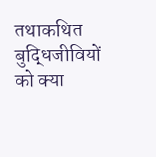तथाकथित बुद्धिजीवियों को क्या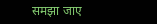समझा जाए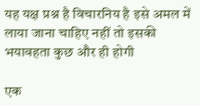यह यक्ष प्रश्न है विचारनिय है इसे अमल में लाया जाना चाहिए नहीं तो इसकी भयावहता कुछ और ही होगी

एक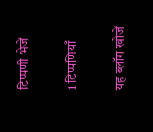टिप्पणी भेजें

1 टिप्पणियाँ

यह ब्लॉग खोजें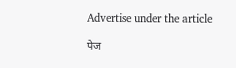Advertise under the article

पेज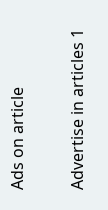Ads on article

Advertise in articles 1